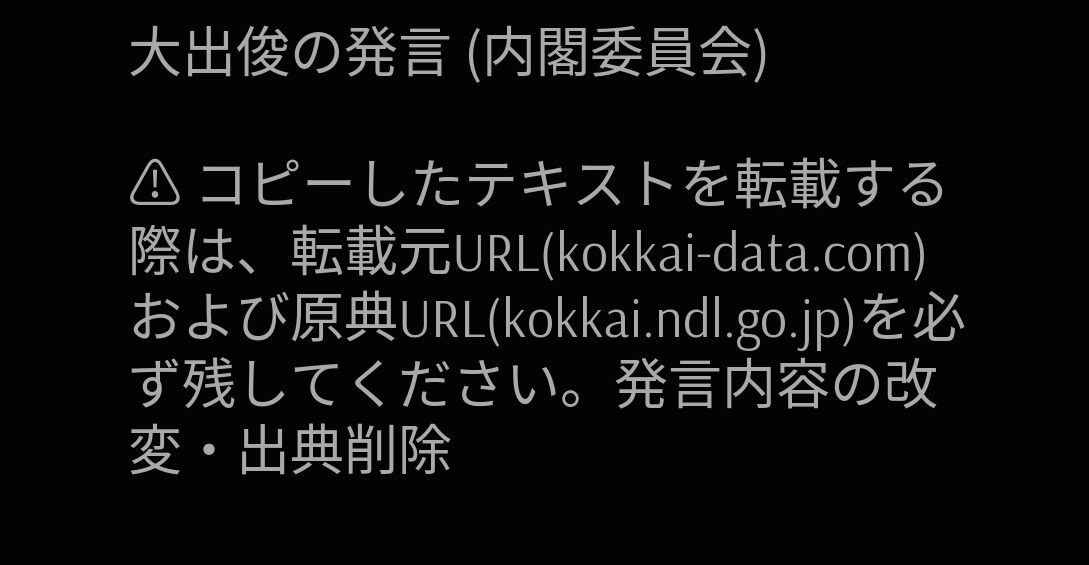大出俊の発言 (内閣委員会)

⚠ コピーしたテキストを転載する際は、転載元URL(kokkai-data.com)および原典URL(kokkai.ndl.go.jp)を必ず残してください。発言内容の改変・出典削除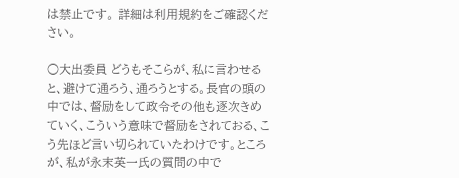は禁止です。 詳細は利用規約をご確認ください。

○大出委員 どうもそこらが、私に言わせると、避けて通ろう、通ろうとする。長官の頭の中では、督励をして政令その他も逐次きめていく、こういう意味で督励をされておる、こう先ほど言い切られていたわけです。ところが、私が永末英一氏の質問の中で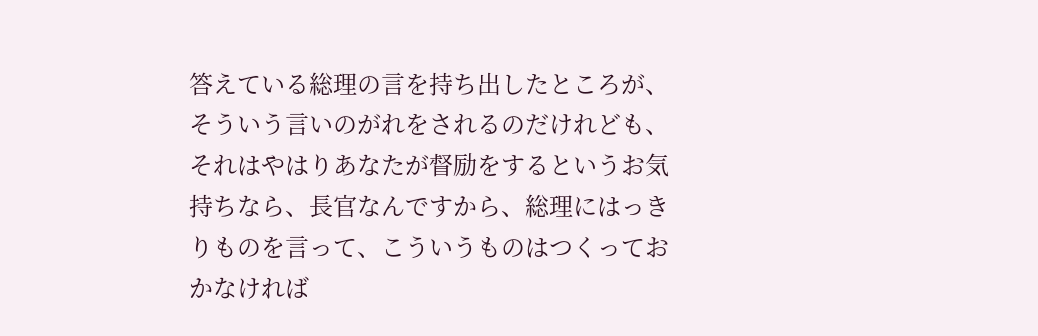答えている総理の言を持ち出したところが、そういう言いのがれをされるのだけれども、それはやはりあなたが督励をするというお気持ちなら、長官なんですから、総理にはっきりものを言って、こういうものはつくっておかなければ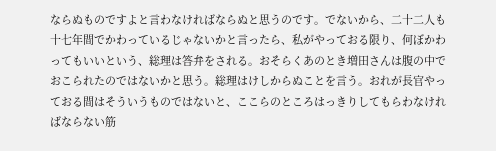ならぬものですよと言わなければならぬと思うのです。でないから、二十二人も十七年間でかわっているじゃないかと言ったら、私がやっておる限り、何ぼかわってもいいという、総理は答弁をされる。おそらくあのとき増田さんは腹の中でおこられたのではないかと思う。総理はけしからぬことを言う。おれが長官やっておる間はそういうものではないと、ここらのところはっきりしてもらわなければならない筋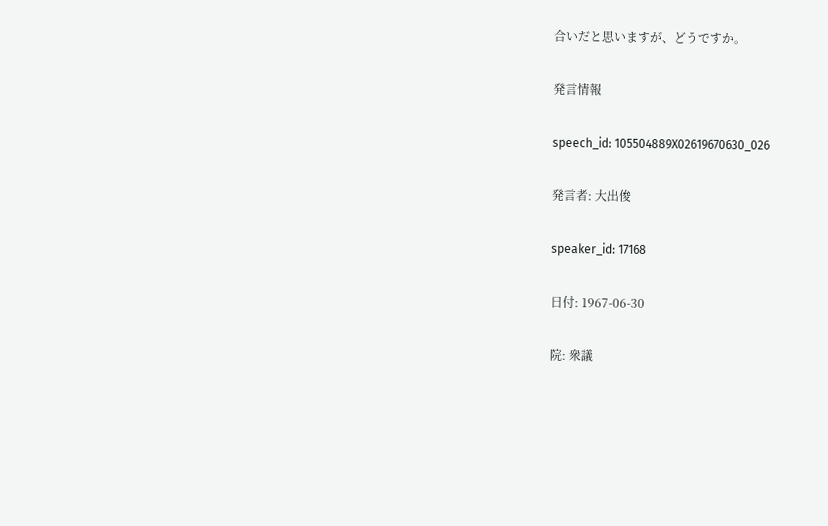合いだと思いますが、どうですか。

発言情報

speech_id: 105504889X02619670630_026

発言者: 大出俊

speaker_id: 17168

日付: 1967-06-30

院: 衆議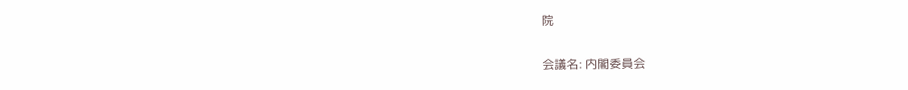院

会議名: 内閣委員会